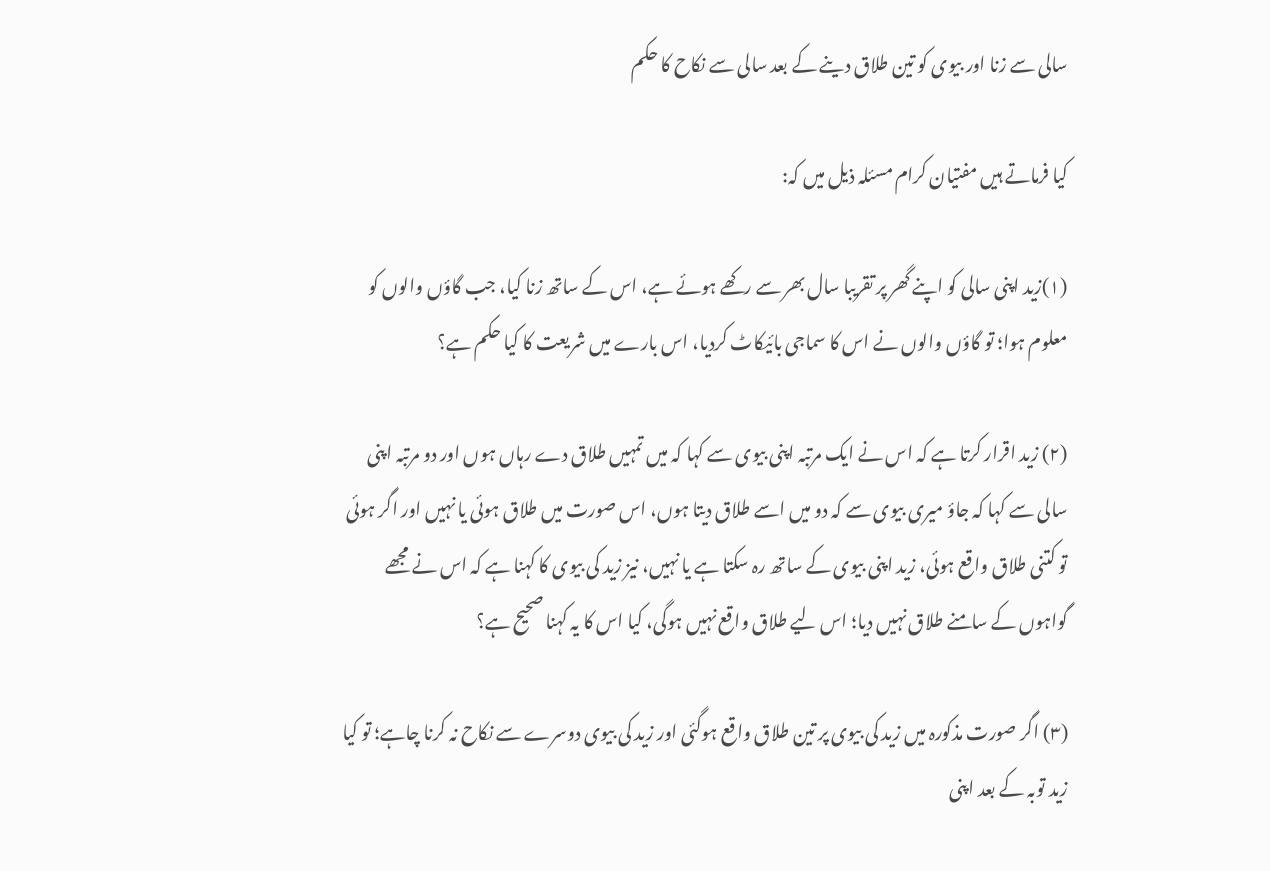سالی سے زنا اور بیوی کو تین طلاق دینے کے بعد سالی سے نکاح کا حکم

کیا فرماتے ہیں مفتیان کرام مسئلہ ذیل میں کہ:

(۱)زید اپنی سالی کو اپنے گھر پر تقریبا سال بھر سے رکھے ہوئے ہے، اس کے ساتھ زنا کیا، جب گاؤں والوں کو معلوم ہوا؛ تو گاؤں والوں نے اس کا سماجی بائیکاٹ کردیا، اس بارے میں شریعت کا کیا حکم ہے؟

(۲) زید اقرار کرتا ہے کہ اس نے ایک مرتبہ اپنی بیوی سے کہا کہ میں تمہیں طلاق دے رہاں ہوں اور دو مرتبہ اپنی سالی سے کہا کہ جاؤ میری بیوی سے کہ دو میں اسے طلاق دیتا ہوں، اس صورت میں طلاق ہوئی یا نہیں اور اگر ہوئی تو کتنی طلاق واقع ہوئی، زید اپنی بیوی کے ساتھ رہ سکتا ہے یا نہیں، نیز زید کی بیوی کا کہنا ہے کہ اس نے مجھے  گواہوں کے سامنے طلاق نہیں دیا؛ اس لیے طلاق واقع نہیں ہوگی، کیا اس کا یہ کہنا صحیح ہے؟

(۳) اگر صورت مذکورہ میں زید کی بیوی پر تین طلاق واقع ہوگئی اور زید کی بیوی دوسرے سے نکاح نہ کرنا چاہے؛ تو کیا زید توبہ کے بعد اپنی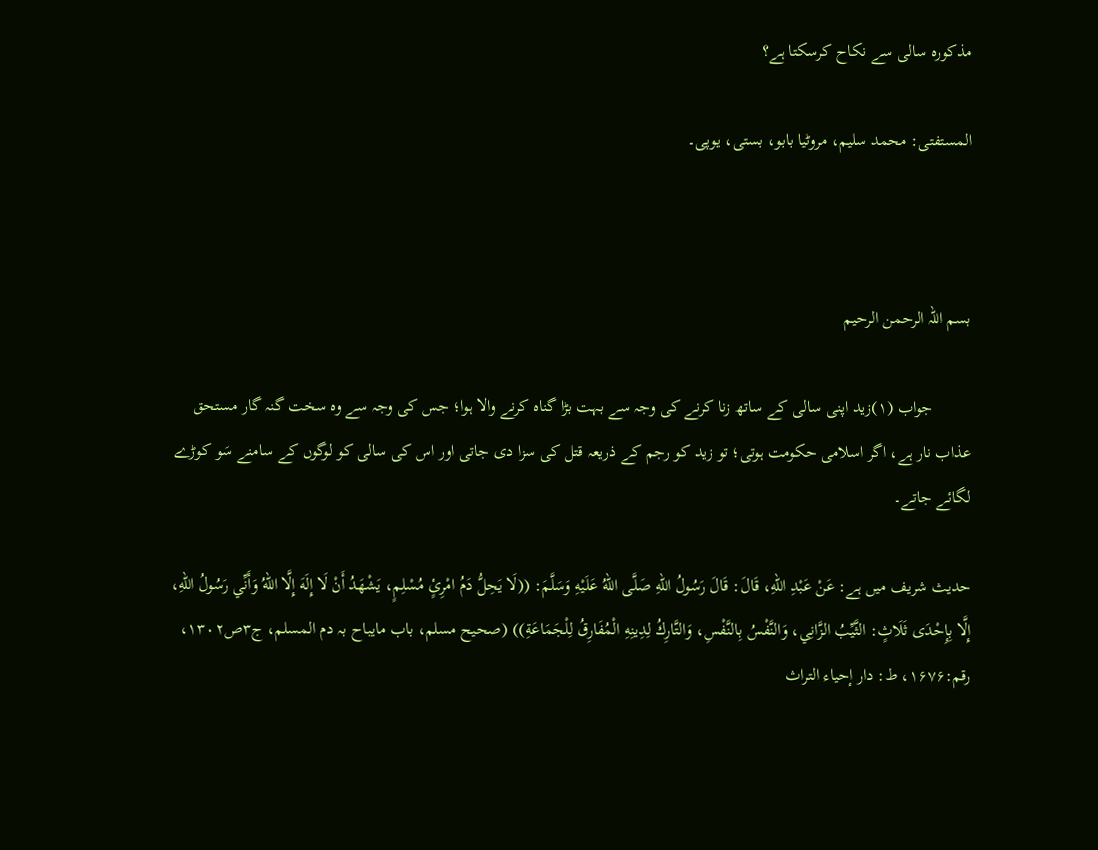مذکورہ سالی سے نکاح کرسکتا ہے؟

المستفتی: محمد سلیم، مروٹیا بابو، بستی، یوپی۔



بسم اللہ الرحمن الرحیم

         جواب (۱)زید اپنی سالی کے ساتھ زنا کرنے کی وجہ سے بہت بڑا گناہ کرنے والا ہوا؛ جس کی وجہ سے وہ سخت گنہ گار مستحق عذاب نار ہے، اگر اسلامی حکومت ہوتی؛ تو زید کو رجم کے ذریعہ قتل کی سزا دی جاتی اور اس کی سالی کو لوگوں کے سامنے سَو کوڑے لگائے جاتے۔

حدیث شریف میں ہے: عَنْ عَبْدِ اللهِ، قَالَ: قَالَ رَسُولُ اللهِ صَلَّى اللهُ عَلَيْهِ وَسَلَّمَ: ((لَا يَحِلُّ دَمُ امْرِئٍ مُسْلِمٍ، يَشْهَدُ أَنْ لَا إِلَهَ إِلَّا اللهُ وَأَنِّي رَسُولُ اللهِ، إِلَّا بِإِحْدَى ثَلَاثٍ: الثَّيِّبُ الزَّانِي، وَالنَّفْسُ بِالنَّفْسِ، وَالتَّارِكُ لِدِينِهِ الْمُفَارِقُ لِلْجَمَاعَةِ)) (صحیح مسلم، باب مایباح بہ دم المسلم، ج۳ص۱۳۰۲، رقم:۱۶۷۶، ط: دار إحیاء التراث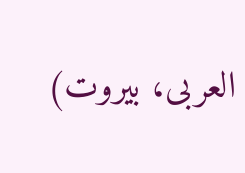العربی، بیروت)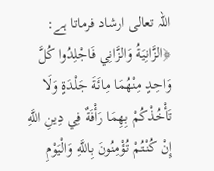اللہ تعالی ارشاد فرماتا ہے: ﴿الزَّانِيَةُ وَالزَّانِي فَاجْلِدُوا كُلَّ وَاحِدٍ مِنْهُمَا مِائَةَ جَلْدَةٍ وَلَا تَأْخُذْكُمْ بِهِمَا رَأْفَةٌ فِي دِينِ اللَّهِ إِنْ كُنْتُمْ تُؤْمِنُونَ بِاللَّهِ وَالْيَوْمِ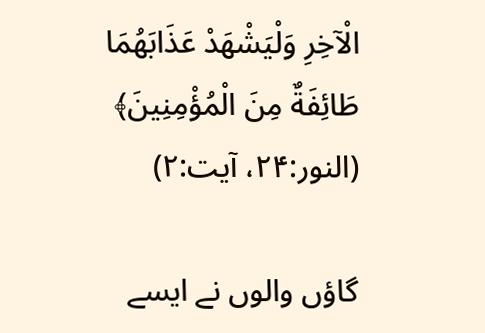الْآخِرِ وَلْيَشْهَدْ عَذَابَهُمَا طَائِفَةٌ مِنَ الْمُؤْمِنِينَ﴾ (النور:۲۴، آیت:۲)

گاؤں والوں نے ایسے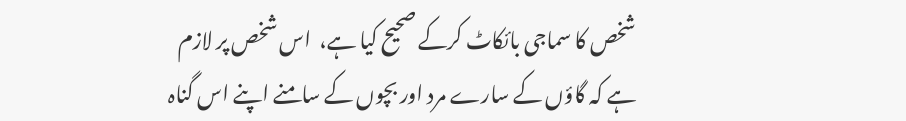شخص کا سماجی بائکاٹ کرکے صحیح کیا ہے،  اس شخص پر لازم ہے کہ گاؤں کے سارے مرد اور بچوں کے سامنے اپنے اس گناہ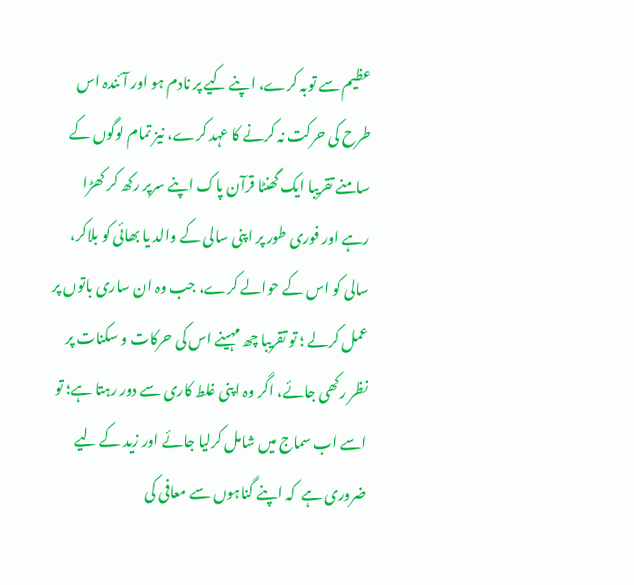عظیم سے توبہ کرے، اپنے کیے پر نادم ہو اور آئندہ اس طرح کی حرکت نہ کرنے کا عہد کرے، نیز تمام لوگوں کے سامنے تقریبا ایک گھنٹا قرآن پاک اپنے سرپر رکھ کر کھڑا رہے اور فوری طور پر اپنی سالی کے والد یا بھائی کو بلاکر، سالی کو اس کے حوالے کرے، جب وہ ان ساری باتوں پر عمل کرلے ؛ تو تقریبا چھ مہینے اس کی حرکات و سکنات پر نظر رکھی جائے، اگر وہ اپنی غلط کاری سے دور رہتا ہے؛ تو اسے اب سماج میں شامل کرلیا جائے اور زید کے لیے ضروری ہے  کہ اپنے گناہوں سے معافی کی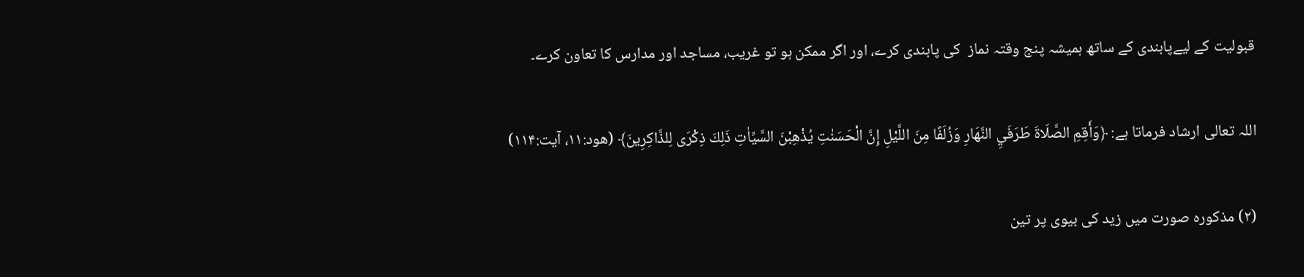قبولیت کے لیےپابندی کے ساتھ ہمیشہ پنج وقتہ نماز  کی پابندی کرے، اور اگر ممکن ہو تو غریب، مساجد اور مدارس کا تعاون کرے۔

اللہ تعالی ارشاد فرماتا ہے: ﴿وَأَقِمِ الصَّلَاةَ طَرَفَيِ النَّهَارِ وَزُلَفًا مِنَ اللَّيْلِ إِنَّ الْحَسَنٰتِ يُذْهِبْنَ السَّيِّاٰتِ ذَلِكَ ذِكْرَى لِلذَّاكِرِينَ﴾ (ھود:۱۱، آیت:۱۱۴)

(۲) مذکورہ صورت میں زید کی بیوی پر تین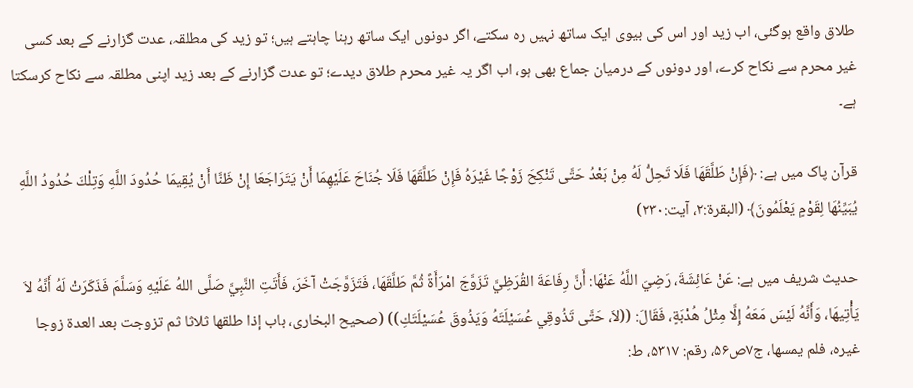طلاق واقع ہوگئی، اب زید اور اس کی بیوی ایک ساتھ نہیں رہ سکتے، اگر دونوں ایک ساتھ رہنا چاہتے ہیں؛ تو زید کی مطلقہ، عدت گزارنے کے بعد کسی غیر محرم سے نکاح کرے، اور دونوں کے درمیان جماع بھی ہو، اب اگر یہ غیر محرم طلاق دیدے؛ تو عدت گزارنے کے بعد زید اپنی مطلقہ سے نکاح کرسکتا ہے۔

قرآن پاک میں ہے: ﴿فَإِنْ طَلَّقَهَا فَلَا تَحِلُّ لَهُ مِنْ بَعْدُ حَتَّى تَنْكِحَ زَوْجًا غَيْرَهُ فَإِنْ طَلَّقَهَا فَلَا جُنَاحَ عَلَيْهِمَا أَنْ يَتَرَاجَعَا إِنْ ظَنَّا أَنْ يُقِيمَا حُدُودَ اللَّهِ وَتِلْكَ حُدُودُ اللَّهِ يُبَيِّنُهَا لِقَوْمٍ يَعْلَمُونَ﴾ (البقرۃ:۲، آیت:۲۳۰)

حدیث شریف میں ہے: عَنْ عَائِشَةَ، رَضِيَ اللَّهُ عَنْهَا: أَنَّ رِفَاعَةَ القُرَظِيَّ تَزَوَّجَ امْرَأَةً ثُمَّ طَلَّقَهَا، فَتَزَوَّجَتْ آخَرَ، فَأَتَتِ النَّبِيَّ صَلَّى اللهُ عَلَيْهِ وَسَلَّمَ فَذَكَرَتْ لَهُ أَنَّهُ لاَ يَأْتِيهَا، وَأَنَّهُ لَيْسَ مَعَهُ إِلَّا مِثْلُ هُدْبَةٍ، فَقَالَ: ((لاَ، حَتَّى تَذُوقِي عُسَيْلَتَهُ وَيَذُوقَ عُسَيْلَتَكِ)) (صحیح البخاری، باب إذا طلقھا ثلاثا ثم تزوجت بعد العدۃ زوجا غیرہ، فلم یمسھا، ج۷ص۵۶، رقم: ۵۳۱۷، ط: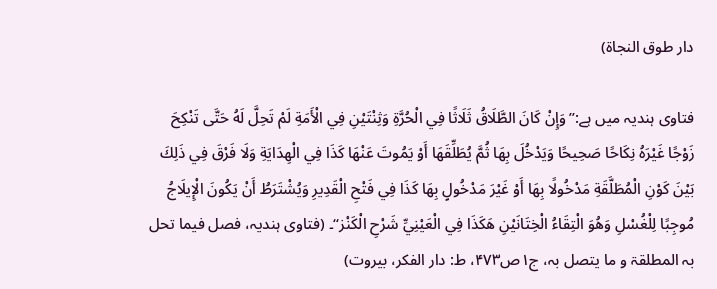دار طوق النجاۃ)

فتاوی ہندیہ میں ہے:’’وَإِنْ كَانَ الطَّلَاقُ ثَلَاثًا فِي الْحُرَّةِ وَثِنْتَيْنِ فِي الْأَمَةِ لَمْ تَحِلَّ لَهُ حَتَّى تَنْكِحَ زَوْجًا غَيْرَهُ نِكَاحًا صَحِيحًا وَيَدْخُلَ بِهَا ثُمَّ يُطَلِّقَهَا أَوْ يَمُوتَ عَنْهَا كَذَا فِي الْهِدَايَةِ وَلَا فَرْقَ فِي ذَلِكَ بَيْنَ كَوْنِ الْمُطَلَّقَةِ مَدْخُولًا بِهَا أَوْ غَيْرَ مَدْخُولٍ بِهَا كَذَا فِي فَتْحِ الْقَدِيرِ وَيُشْتَرَطُ أَنْ يَكُونَ الْإِيلَاجُ مُوجِبًا لِلْغُسْلِ وَهُوَ الْتِقَاءُ الْخِتَانَيْنِ هَكَذَا فِي الْعَيْنِيِّ شَرْحِ الْكَنْز‘‘۔ (فتاوی ہندیہ، فصل فیما تحل بہ المطلقۃ و ما یتصل بہ، ج۱ص۴۷۳، ط: دار الفکر، بیروت)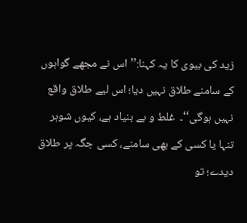زید کی بیوی کا یہ کہنا:’’ اس نے مجھے گواہوں کے سامنے طلاق نہیں دیا؛ اس لیے طلاق واقع نہیں ہوگی‘‘۔  غلط و بے بنیاد ہے، کیوں شوہر تنہا یا کسی کے بھی سامنے، کسی جگہ پر طلاق دیدے؛ تو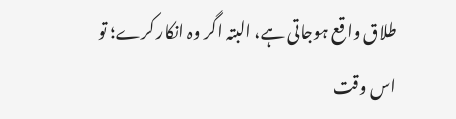طلاق واقع ہوجاتی ہے، البتہ اگر وہ انکار کرے؛ تو اس وقت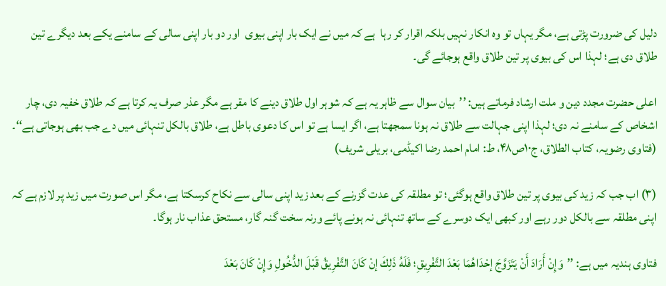دلیل کی ضرورت پڑتی ہے، مگر یہاں تو وہ انکار نہیں بلکہ اقرار کر رہا  ہے کہ میں نے ایک بار اپنی بیوی  اور دو بار اپنی سالی کے سامنے یکے بعد دیگرے تین طلاق دی ہے؛ لہذا اس کی بیوی پر تین طلاق واقع ہوجائے گی۔

اعلی حضرت مجدد دین و ملت ارشاد فرماتے ہیں: ’’بیان سوال سے ظاہر یہ ہے کہ شوہر اول طلاق دینے کا مقر ہے مگر عذر صرف یہ کرتا ہے کہ طلاق خفیہ دی، چار اشخاص کے سامنے نہ دی؛ لہذا اپنی جہالت سے طلاق نہ ہونا سمجھتا ہے، اگر ایسا ہے تو اس کا دعوی باطل ہے، طلاق بالکل تنہائی میں دے جب بھی ہوجاتی ہے‘‘۔ (فتاوی رضویہ، کتاب الطلاق، ج۱۰ص۴۸، ط: امام احمد رضا اکیڈمی، بریلی شریف)

(۳) اب جب کہ زید کی بیوی پر تین طلاق واقع ہوگئی؛ تو مطلقہ کی عدت گزرنے کے بعد زید اپنی سالی سے نکاح کرسکتا ہے، مگر اس صورت میں زید پر لازم ہے کہ اپنی مطلقہ سے بالکل دور رہے اور کبھی ایک دوسرے کے ساتھ تنہائی نہ ہونے پائے ورنہ سخت گنہ گار، مستحق عذاب نار ہوگا۔

فتاوی ہندیہ میں ہے: ’’وَإِنْ أَرَادَ أَنْ يَتَزَوَّجَ إحْدَاهُمَا بَعْدَ التَّفْرِيقِ؛ فَلَهُ ذَلِكَ إنْ كَانَ التَّفْرِيقُ قَبْلَ الدُّخُولِ وَإِنْ كَانَ بَعْدَ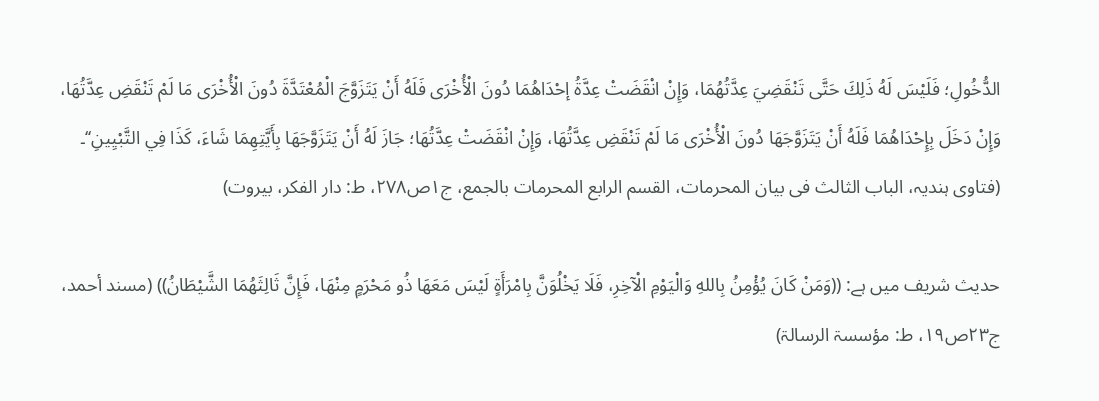الدُّخُولِ؛ فَلَيْسَ لَهُ ذَلِكَ حَتَّى تَنْقَضِيَ عِدَّتُهُمَا، وَإِنْ انْقَضَتْ عِدَّةُ إحْدَاهُمَا دُونَ الْأُخْرَى فَلَهُ أَنْ يَتَزَوَّجَ الْمُعْتَدَّةَ دُونَ الْأُخْرَى مَا لَمْ تَنْقَضِ عِدَّتُهَا، وَإِنْ دَخَلَ بِإِحْدَاهُمَا فَلَهُ أَنْ يَتَزَوَّجَهَا دُونَ الْأُخْرَى مَا لَمْ تَنْقَضِ عِدَّتُهَا، وَإِنْ انْقَضَتْ عِدَّتُهَا؛ جَازَ لَهُ أَنْ يَتَزَوَّجَهَا بِأَيَّتِهِمَا شَاءَ، كَذَا فِي التَّبْيِينِ‘‘۔ (فتاوی ہندیہ، الباب الثالث فی بیان المحرمات، القسم الرابع المحرمات بالجمع، ج۱ص۲۷۸، ط: دار الفکر، بیروت)

حدیث شریف میں ہے: ((وَمَنْ كَانَ يُؤْمِنُ بِاللهِ وَالْيَوْمِ الْآخِرِ، فَلَا يَخْلُوَنَّ بِامْرَأَةٍ لَيْسَ مَعَهَا ذُو مَحْرَمٍ مِنْهَا، فَإِنَّ ثَالِثَهُمَا الشَّيْطَانُ)) (مسند أحمد، ج۲۳ص۱۹، ط: مؤسسۃ الرسالۃ)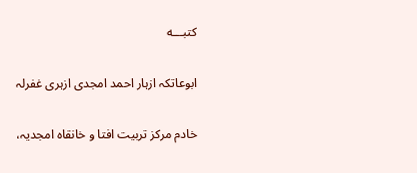کتبـــه

ابوعاتکہ ازہار احمد امجدی ازہری غفرلہ

خادم مرکز تربیت افتا و خانقاہ امجدیہ،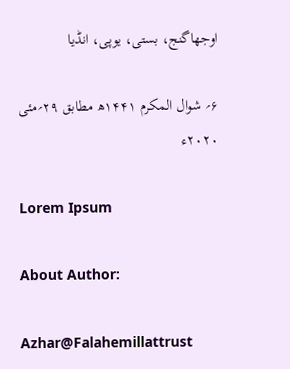اوجھاگنج، بستی، یوپی، انڈیا

۶؍ شوال المکرم ۱۴۴۱ھ مطابق ۲۹؍مئی ۲۰۲۰ء

Lorem Ipsum

About Author:

Azhar@Falahemillattrust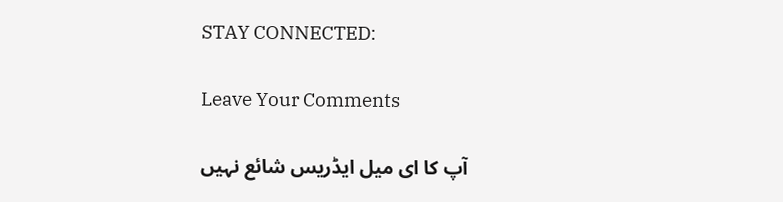STAY CONNECTED:

Leave Your Comments

آپ کا ای میل ایڈریس شائع نہیں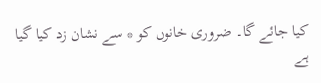کیا جائے گا۔ ضروری خانوں کو * سے نشان زد کیا گیا ہے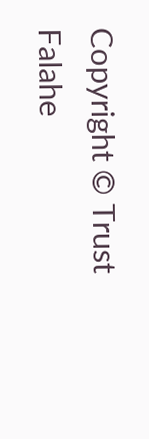Copyright © Trust Falahe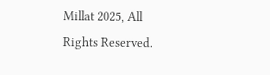Millat 2025, All Rights Reserved.